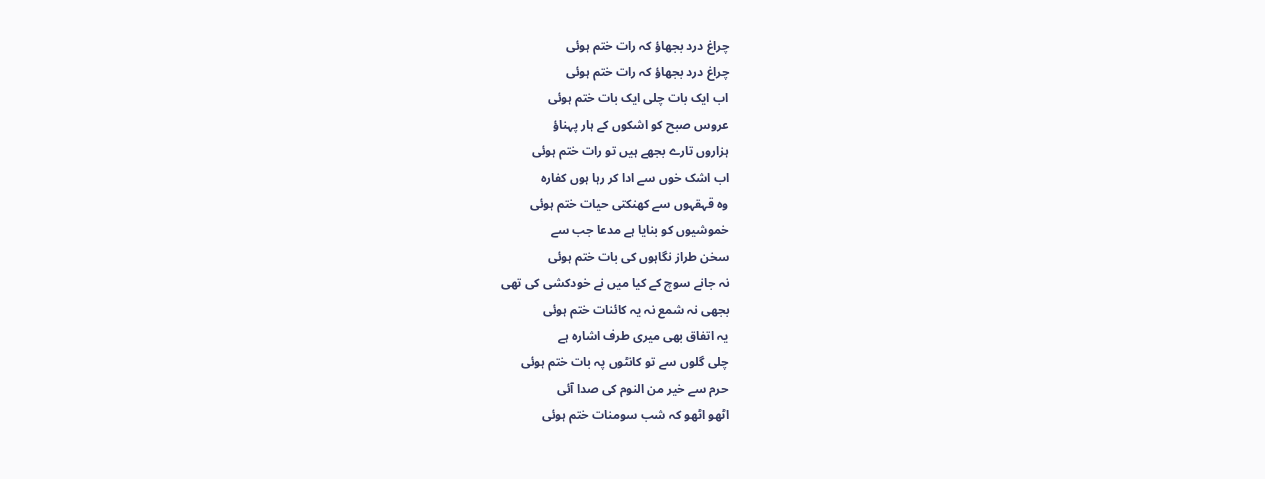چراغ درد بجھاؤ کہ رات ختم ہوئی
چراغ درد بجھاؤ کہ رات ختم ہوئی
اب ایک بات چلی ایک بات ختم ہوئی
عروس صبح کو اشکوں کے ہار پہناؤ
ہزاروں تارے بجھے ہیں تو رات ختم ہوئی
اب اشک خوں سے ادا کر رہا ہوں کفارہ
وہ قہقہوں سے کھنکتی حیات ختم ہوئی
خموشیوں کو بنایا ہے مدعا جب سے
سخن طراز نگاہوں کی بات ختم ہوئی
نہ جانے سوچ کے کیا میں نے خودکشی کی تھی
بجھی نہ شمع نہ یہ کائنات ختم ہوئی
یہ اتفاق بھی میری طرف اشارہ ہے
چلی گلوں سے تو کانٹوں پہ بات ختم ہوئی
حرم سے خیر من النوم کی صدا آئی
اٹھو اٹھو کہ شب سومنات ختم ہوئی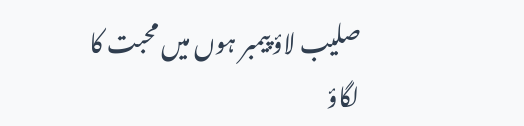صلیب لاؤ پیمبر ہوں میں محبت کا
لگاؤ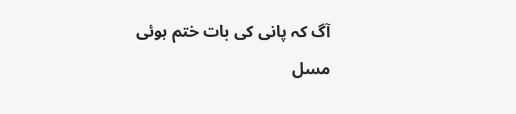آگ کہ پانی کی بات ختم ہوئی
مسل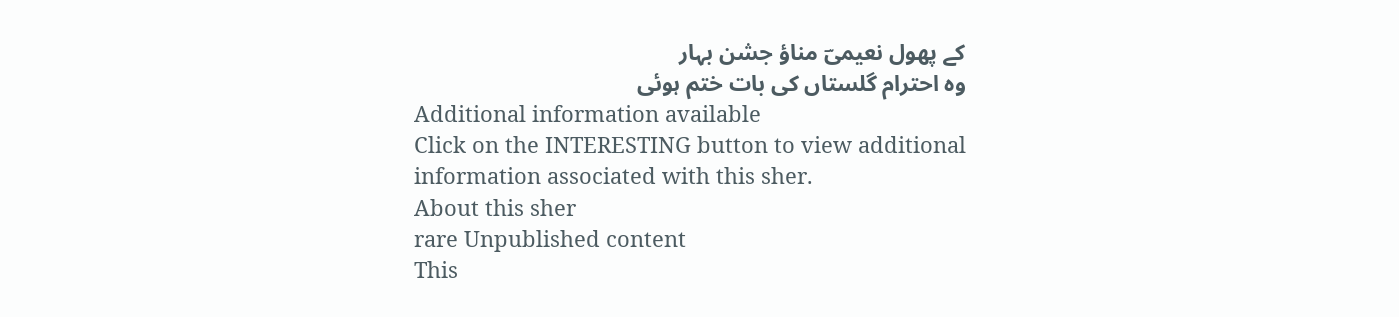کے پھول نعیمیؔ مناؤ جشن بہار
وہ احترام گلستاں کی بات ختم ہوئی
Additional information available
Click on the INTERESTING button to view additional information associated with this sher.
About this sher
rare Unpublished content
This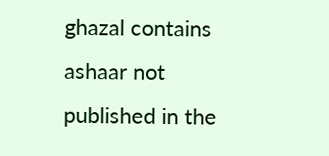ghazal contains ashaar not published in the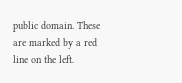public domain. These are marked by a red line on the left.